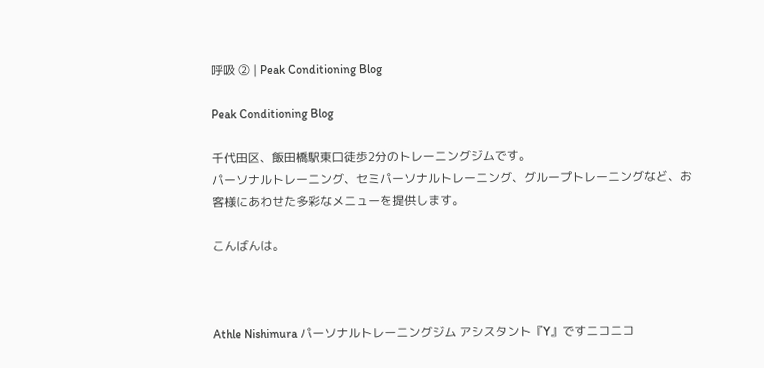呼吸 ② | Peak Conditioning Blog

Peak Conditioning Blog

千代田区、飯田橋駅東口徒歩2分のトレーニングジムです。
パーソナルトレーニング、セミパーソナルトレーニング、グループトレーニングなど、お客様にあわせた多彩なメニューを提供します。

こんばんは。



Athle Nishimura パーソナルトレーニングジム アシスタント『Y』ですニコニコ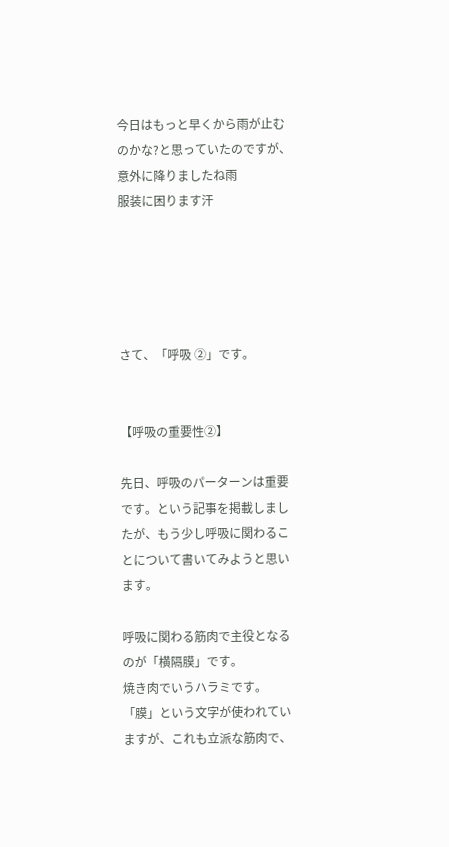今日はもっと早くから雨が止むのかな?と思っていたのですが、意外に降りましたね雨
服装に困ります汗





さて、「呼吸 ②」です。


【呼吸の重要性②】

先日、呼吸のパーターンは重要です。という記事を掲載しましたが、もう少し呼吸に関わることについて書いてみようと思います。

呼吸に関わる筋肉で主役となるのが「横隔膜」です。
焼き肉でいうハラミです。
「膜」という文字が使われていますが、これも立派な筋肉で、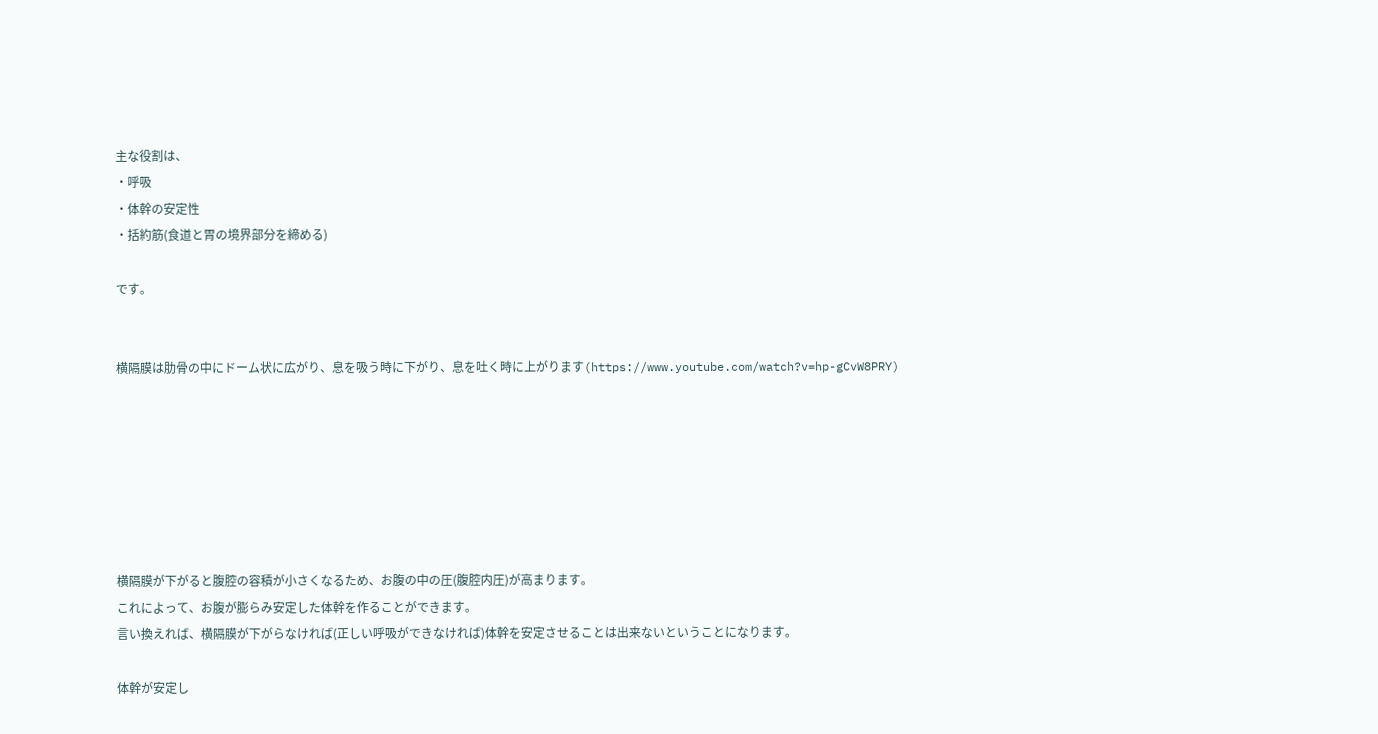主な役割は、
・呼吸
・体幹の安定性
・括約筋(食道と胃の境界部分を締める)

です。


横隔膜は肋骨の中にドーム状に広がり、息を吸う時に下がり、息を吐く時に上がります(https://www.youtube.com/watch?v=hp-gCvW8PRY)







横隔膜が下がると腹腔の容積が小さくなるため、お腹の中の圧(腹腔内圧)が高まります。
これによって、お腹が膨らみ安定した体幹を作ることができます。
言い換えれば、横隔膜が下がらなければ(正しい呼吸ができなければ)体幹を安定させることは出来ないということになります。

体幹が安定し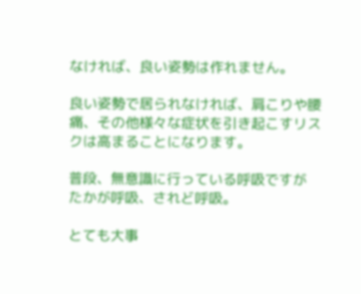なければ、良い姿勢は作れません。

良い姿勢で居られなければ、肩こりや腰痛、その他様々な症状を引き起こすリスクは高まることになります。

普段、無意識に行っている呼吸ですが
たかが呼吸、されど呼吸。

とても大事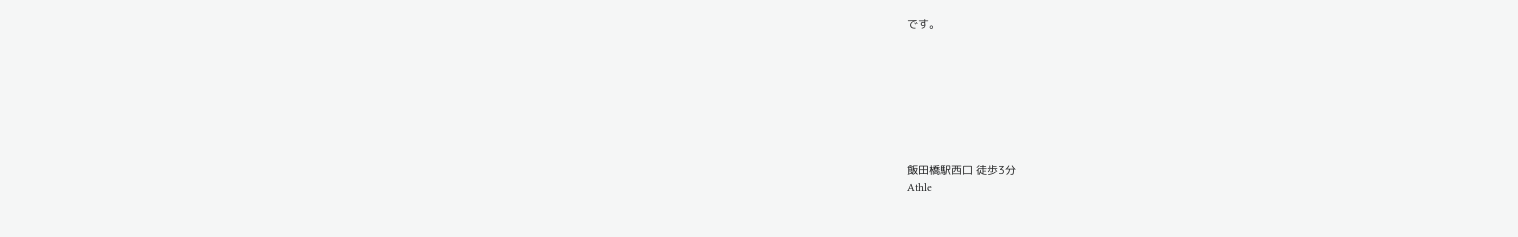です。








飯田橋駅西口 徒歩3分
Athle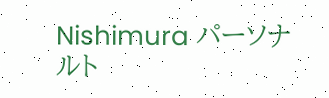Nishimura パーソナルト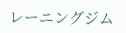レーニングジム